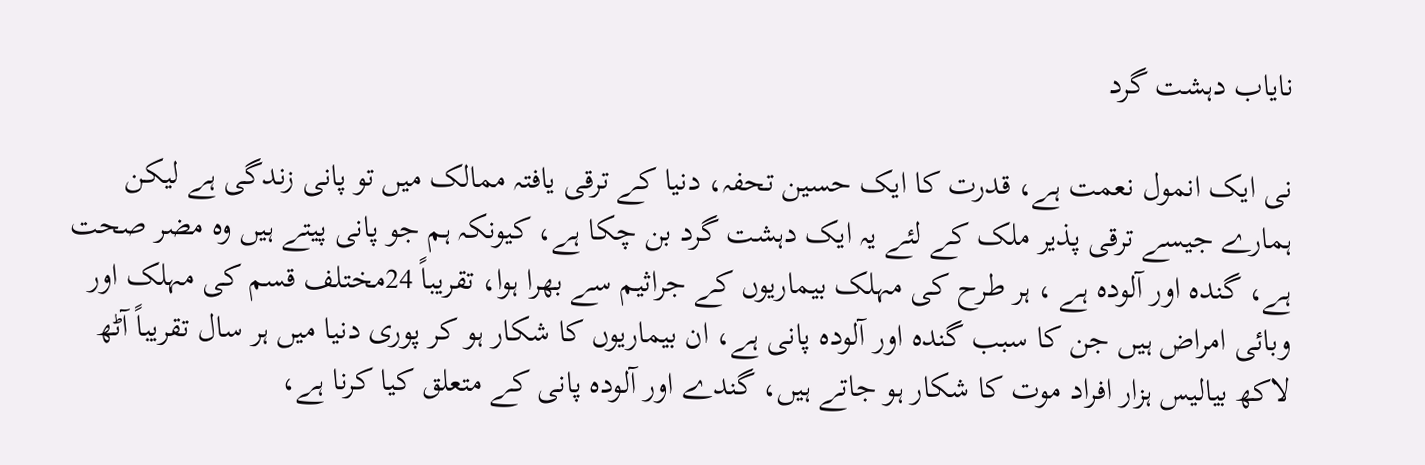نایاب دہشت گرد

نی ایک انمول نعمت ہے، قدرت کا ایک حسین تحفہ، دنیا کے ترقی یافتہ ممالک میں تو پانی زندگی ہے لیکن ہمارے جیسے ترقی پذیر ملک کے لئے یہ ایک دہشت گرد بن چکا ہے، کیونکہ ہم جو پانی پیتے ہیں وہ مضر صحت ہے، گندہ اور آلودہ ہے ، ہر طرح کی مہلک بیماریوں کے جراثیم سے بھرا ہوا، تقریباً 24مختلف قسم کی مہلک اور وبائی امراض ہیں جن کا سبب گندہ اور آلودہ پانی ہے، ان بیماریوں کا شکار ہو کر پوری دنیا میں ہر سال تقریباً آٹھ لاکھ بیالیس ہزار افراد موت کا شکار ہو جاتے ہیں، گندے اور آلودہ پانی کے متعلق کیا کرنا ہے،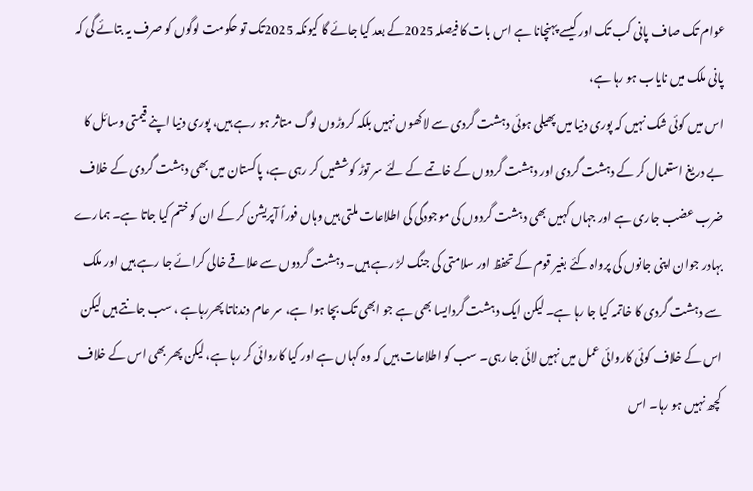عوام تک صاف پانی کب تک اور کیسے پہنچانا ہے اس بات کا فیصلہ 2025کے بعد کیا جائے گا کیونکہ 2025تک تو حکومت لوگوں کو صرف یہ بتائے گی کہ پانی ملک میں نایاب ہو رہا ہے،
اس میں کوئی شک نہیں کہ پوری دنیا میں پھیلی ہوئی دہشت گردی سے لاکھوں نہیں بلکہ کروڑوں لوگ متاثر ہو رہے ہیں، پوری دنیا اپنے قیمتی وسائل کا بے دریغ استعمال کر کے دہشت گردی اور دہشت گردوں کے خاتمے کے لئے سر توڑ کوششیں کر رہی ہے، پاکستان میں بھی دہشت گردی کے خلاف ضرب عضب جاری ہے اور جہاں کہیں بھی دہشت گردوں کی موجودگی کی اطلاعات ملتی ہیں وہاں فوراً آپریشن کر کے ان کو ختم کیا جاتا ہے۔ ہمارے بہادر جوان اپنی جانوں کی پرواہ کئے بغیر قوم کے تحفظ اور سلامتی کی جنگ لڑ رہے ہیں۔ دہشت گردوں سے علاقے خالی کرائے جا رہے ہیں اور ملک سے دہشت گردی کا خاتمہ کیا جا رہا ہے۔ لیکن ایک دہشت گردایسا بھی ہے جو ابھی تک بچا ہوا ہے، سر عام دندناتا پھررہاہے ، سب جانتے ہیں لیکن اس کے خلاف کوئی کاروائی عمل میں نہیں لائی جا رہی۔ سب کو اطلاعات ہیں کہ وہ کہاں ہے اور کیا کاروائی کر رہا ہے، لیکن پھر بھی اس کے خلاف کچھ نہیں ہو رہا۔ اس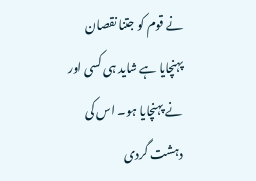نے قوم کو جتنا نقصان پہنچایا ہے شاید ہی کسی اور نے پہنچایا ہو۔ اس کی دہشت گردی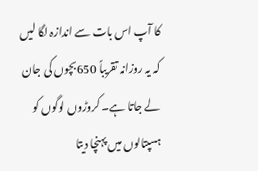کا آپ اس بات سے اندازہ لگا لیں کہ یہ روزانہ تقریباً 650بچوں کی جان لے جاتا ہے۔ کروڑوں لوگوں کو ہسپتالوں میں پہنچا دیتا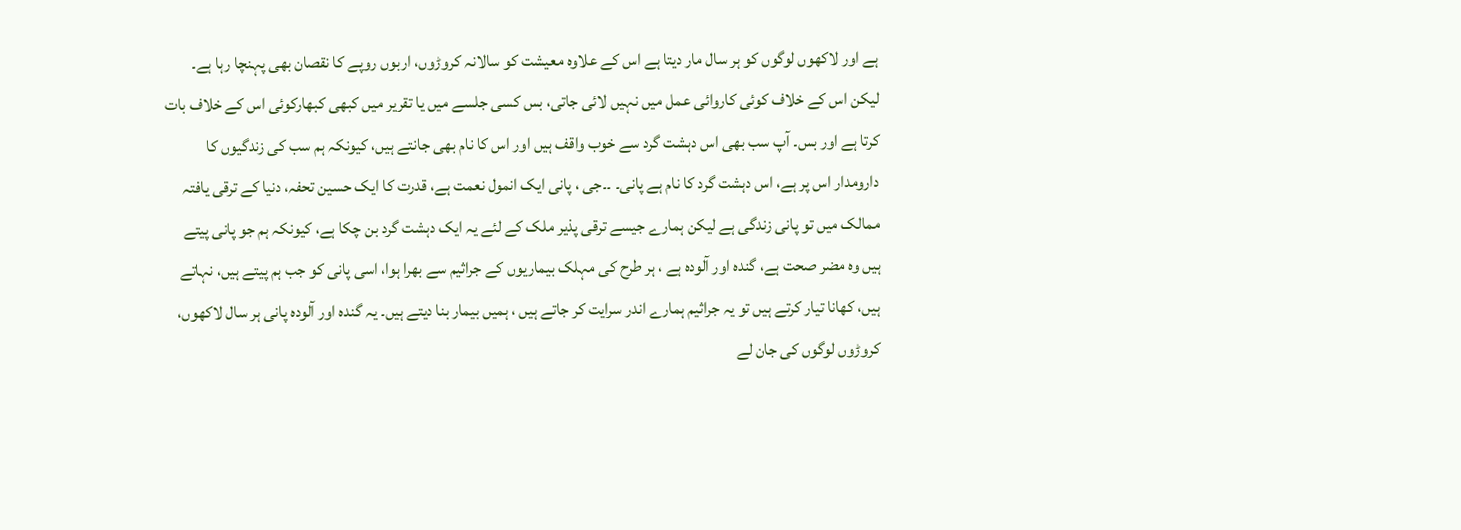ہے اور لاکھوں لوگوں کو ہر سال مار دیتا ہے اس کے علاوہ معیشت کو سالانہ کروڑوں، اربوں روپے کا نقصان بھی پہنچا رہا ہے۔ لیکن اس کے خلاف کوئی کاروائی عمل میں نہیں لائی جاتی، بس کسی جلسے میں یا تقریر میں کبھی کبھارکوئی اس کے خلاف بات کرتا ہے اور بس۔ آپ سب بھی اس دہشت گرد سے خوب واقف ہیں اور اس کا نام بھی جانتے ہیں، کیونکہ ہم سب کی زندگیوں کا دارومدار اس پر ہے، اس دہشت گرد کا نام ہے پانی۔ ۔۔جی ، پانی ایک انمول نعمت ہے، قدرت کا ایک حسین تحفہ، دنیا کے ترقی یافتہ ممالک میں تو پانی زندگی ہے لیکن ہمارے جیسے ترقی پذیر ملک کے لئے یہ ایک دہشت گرد بن چکا ہے، کیونکہ ہم جو پانی پیتے ہیں وہ مضر صحت ہے، گندہ اور آلودہ ہے ، ہر طرح کی مہلک بیماریوں کے جراثیم سے بھرا ہوا، اسی پانی کو جب ہم پیتے ہیں، نہاتے ہیں، کھانا تیار کرتے ہیں تو یہ جراثیم ہمارے اندر سرایت کر جاتے ہیں ، ہمیں بیمار بنا دیتے ہیں۔ یہ گندہ اور آلودہ پانی ہر سال لاکھوں، کروڑوں لوگوں کی جان لے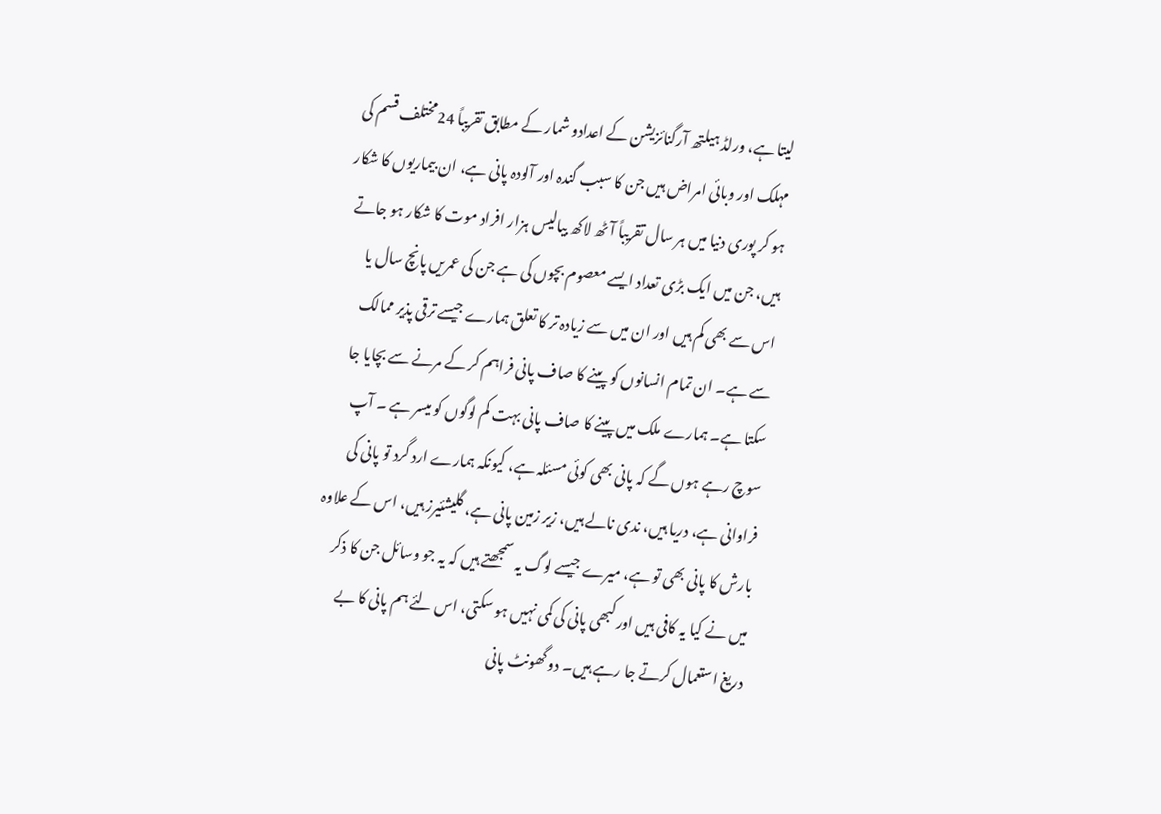لیتا ہے، ورلڈ ہیلتھ آرگنائزیشن کے اعدادو شمار کے مطابق تقریباً 24مختلف قسم کی مہلک اور وبائی امراض ہیں جن کا سبب گندہ اور آلودہ پانی ہے، ان بیماریوں کا شکار ہو کر پوری دنیا میں ہر سال تقریباً آٹھ لاکھ بیالیس ہزار افراد موت کا شکار ہو جاتے ہیں، جن میں ایک بڑی تعداد ایسے معصوم بچوں کی ہے جن کی عمریں پانچ سال یا اس سے بھی کم ہیں اور ان میں سے زیادہ تر کا تعلق ہمارے جیسے ترقی پذیر ممالک سے ہے۔ ان تمام انسانوں کو پینے کا صاف پانی فراہم کر کے مرنے سے بچایا جا سکتا ہے۔ ہمارے ملک میں پینے کا صاف پانی بہت کم لوگوں کو میسر ہے ۔ آپ سوچ رہے ہوں گے کہ پانی بھی کوئی مسئلہ ہے، کیونکہ ہمارے ارد گرد تو پانی کی فراوانی ہے، دریا ہیں، ندی نالے ہیں، زیر زمین پانی ہے، گلیشئیرز ہیں، اس کے علاوہ بارش کا پانی بھی تو ہے، میرے جیسے لوگ یہ سمجھتے ہیں کہ یہ جو وسائل جن کا ذکر میں نے کیا یہ کافی ہیں اور کبھی پانی کی کمی نہیں ہو سکتی، اس لئے ہم پانی کا بے دریغ استعمال کرتے جا رہے ہیں۔ دو گھونٹ پانی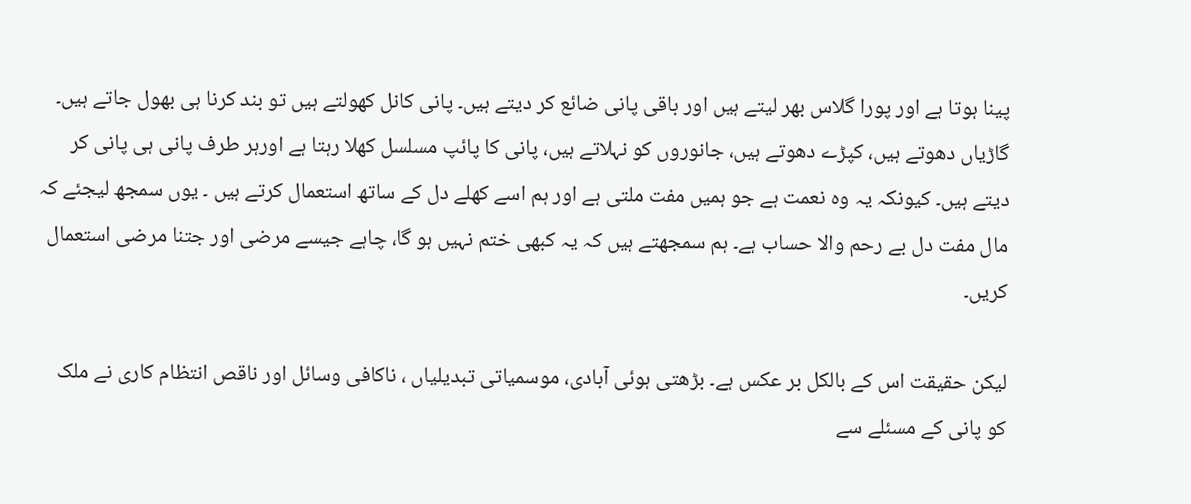پینا ہوتا ہے اور پورا گلاس بھر لیتے ہیں اور باقی پانی ضائع کر دیتے ہیں۔ پانی کانل کھولتے ہیں تو بند کرنا ہی بھول جاتے ہیں۔ گاڑیاں دھوتے ہیں، کپڑے دھوتے ہیں، جانوروں کو نہلاتے ہیں، پانی کا پائپ مسلسل کھلا رہتا ہے اورہر طرف پانی ہی پانی کر دیتے ہیں۔ کیونکہ یہ وہ نعمت ہے جو ہمیں مفت ملتی ہے اور ہم اسے کھلے دل کے ساتھ استعمال کرتے ہیں ۔ یوں سمجھ لیجئے کہ مال مفت دل بے رحم والا حساب ہے۔ ہم سمجھتے ہیں کہ یہ کبھی ختم نہیں ہو گا، چاہے جیسے مرضی اور جتنا مرضی استعمال کریں۔

لیکن حقیقت اس کے بالکل بر عکس ہے۔ بڑھتی ہوئی آبادی، موسمیاتی تبدیلیاں ، ناکافی وسائل اور ناقص انتظام کاری نے ملک کو پانی کے مسئلے سے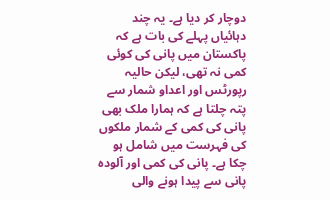دوچار کر دیا ہے۔ یہ چند دہائیاں پہلے کی بات ہے کہ پاکستان میں پانی کی کوئی کمی نہ تھی، لیکن حالیہ رپورٹس اور اعداو شمار سے پتہ چلتا ہے کہ ہمارا ملک بھی پانی کی کمی کے شمار ملکوں کی فہرست میں شامل ہو چکا ہے۔ پانی کی کمی اور آلودہ پانی سے پیدا ہونے والی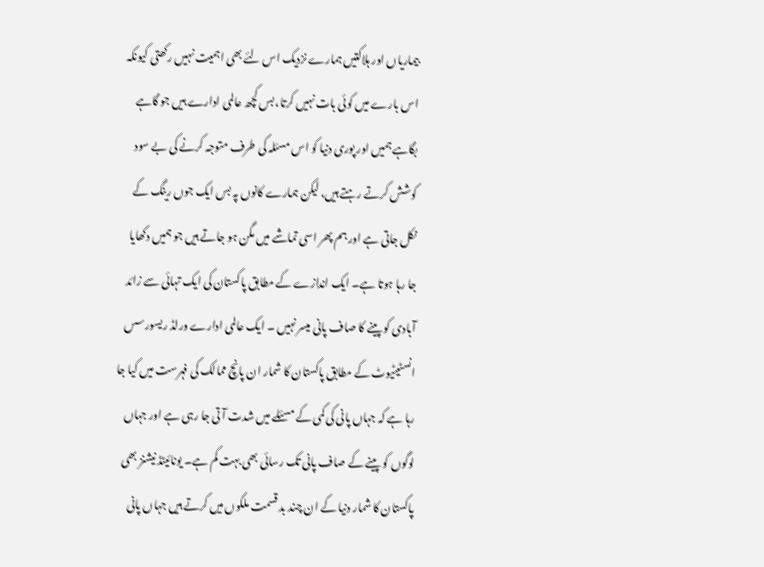بیماریاں اور ہلاکتیں ہمارے نزدیک اس لئے بھی اہمیت نہیں رکھتی کیونکہ اس بارے میں کوئی بات نہیں کرتا، بس کچھ عالمی ادارے ہیں جو گاہے بگاہے ہمیں اور پوری دنیا کو اس مسئلہ کی طرف متوجہ کرنے کی بے سود کوشش کرتے رہتے ہیں، لیکن ہمارے کانوں پہ بس ایک جوں رینگ کے نکل جاتی ہے اور ہم پھر اسی تماشے میں مگن ہو جاتے ہیں جو ہمیں دکھایا جا رہا ہوتا ہے۔ ایک اندازے کے مطابق پاکستان کی ایک تہائی سے زائد آبادی کو پینے کا صاف پانی میسر نہیں ۔ ایک عالمی ادارے ورلڈ ریسورسس انسٹیٹیوٹ کے مطابق پاکستان کا شمار ان پانچ ممالک کی فہرست میں کیا جا رہا ہے کہ جہاں پانی کی کمی کے مسئلے میں شدت آ تی جا رہی ہے اور جہاں لوگوں کو پینے کے صاف پانی تک رسائی بھی بہت کم ہے۔ یونائیٹڈ نیشنز بھی پاکستان کا شمار دنیا کے ان چند بد قسمت ملکوں میں کرتے ہیں جہاں پانی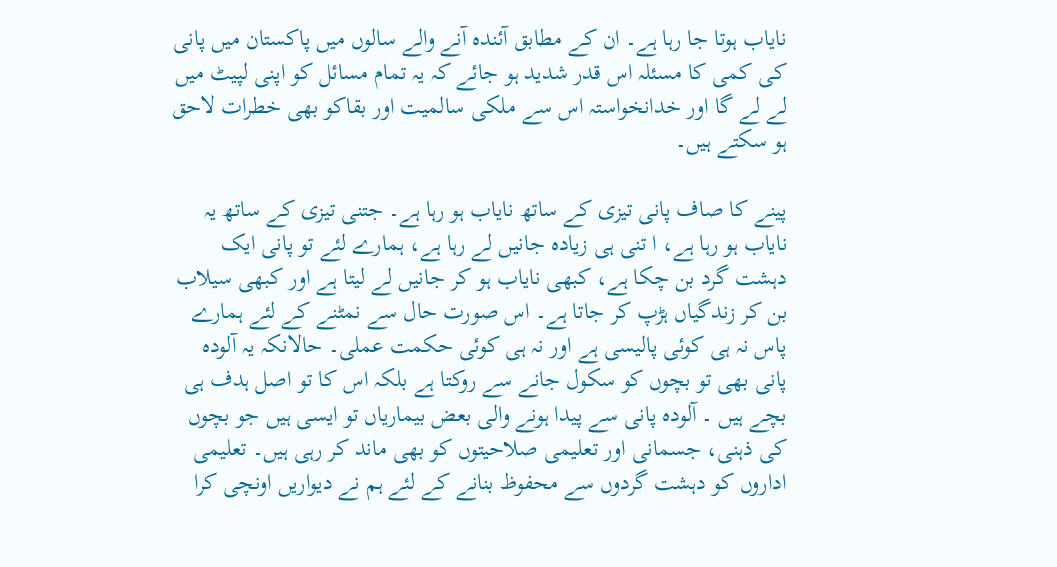نایاب ہوتا جا رہا ہے۔ ان کے مطابق آئندہ آنے والے سالوں میں پاکستان میں پانی کی کمی کا مسئلہ اس قدر شدید ہو جائے کہ یہ تمام مسائل کو اپنی لپیٹ میں لے لے گا اور خدانخواستہ اس سے ملکی سالمیت اور بقاکو بھی خطرات لاحق ہو سکتے ہیں۔

پینے کا صاف پانی تیزی کے ساتھ نایاب ہو رہا ہے۔ جتنی تیزی کے ساتھ یہ نایاب ہو رہا ہے، ا تنی ہی زیادہ جانیں لے رہا ہے، ہمارے لئے تو پانی ایک دہشت گرد بن چکا ہے، کبھی نایاب ہو کر جانیں لے لیتا ہے اور کبھی سیلاب بن کر زندگیاں ہڑپ کر جاتا ہے۔ اس صورت حال سے نمٹنے کے لئے ہمارے پاس نہ ہی کوئی پالیسی ہے اور نہ ہی کوئی حکمت عملی۔ حالانکہ یہ آلودہ پانی بھی تو بچوں کو سکول جانے سے روکتا ہے بلکہ اس کا تو اصل ہدف ہی بچے ہیں ۔ آلودہ پانی سے پیدا ہونے والی بعض بیماریاں تو ایسی ہیں جو بچوں کی ذہنی، جسمانی اور تعلیمی صلاحیتوں کو بھی ماند کر رہی ہیں۔ تعلیمی اداروں کو دہشت گردوں سے محفوظ بنانے کے لئے ہم نے دیواریں اونچی کرا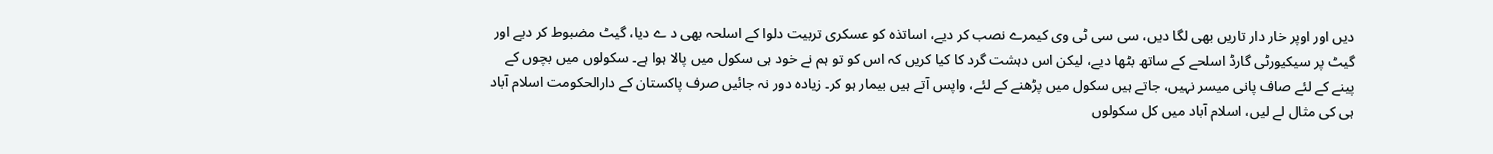دیں اور اوپر خار دار تاریں بھی لگا دیں، سی سی ٹی وی کیمرے نصب کر دیے، اساتذہ کو عسکری تربیت دلوا کے اسلحہ بھی د ے دیا، گیٹ مضبوط کر دیے اور گیٹ پر سیکیورٹی گارڈ اسلحے کے ساتھ بٹھا دیے، لیکن اس دہشت گرد کا کیا کریں کہ اس کو تو ہم نے خود ہی سکول میں پالا ہوا ہے۔ سکولوں میں بچوں کے پینے کے لئے صاف پانی میسر نہیں، جاتے ہیں سکول میں پڑھنے کے لئے، واپس آتے ہیں بیمار ہو کر۔ زیادہ دور نہ جائیں صرف پاکستان کے دارالحکومت اسلام آباد ہی کی مثال لے لیں، اسلام آباد میں کل سکولوں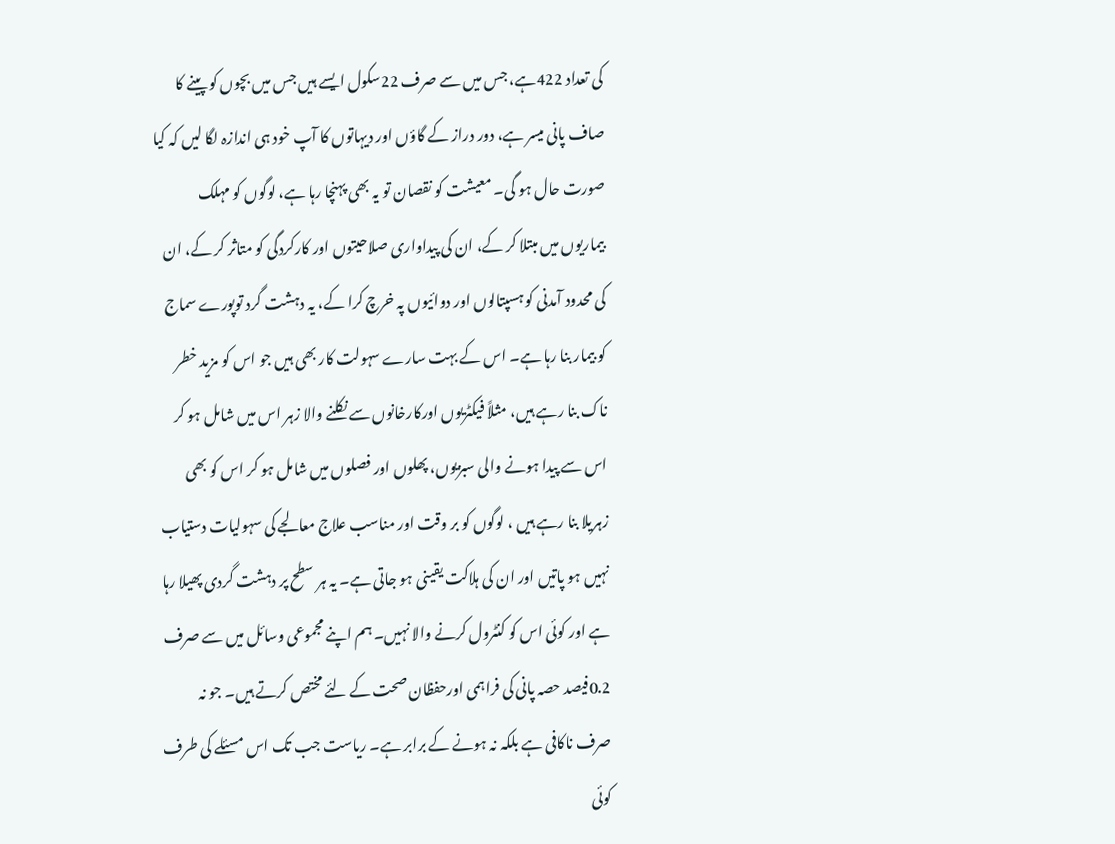کی تعداد 422ہے، جس میں سے صرف 22سکول ایسے ہیں جس میں بچوں کو پینے کا صاف پانی میسر ہے، دور دراز کے گاؤں اور دیہاتوں کا آپ خود ہی اندازہ لگا لیں کہ کیا صورت حال ہو گی۔ معیشت کو نقصان تو یہ بھی پہنچا رہا ہے، لوگوں کو مہلک بیماریوں میں مبتلا کر کے، ان کی پیداواری صلاحیتوں اور کارکردگی کو متاثر کر کے، ان کی محدود آمدنی کو ہسپتالوں اور دوائیوں پہ خرچ کرا کے، یہ دہشت گرد توپورے سماج کو بیمار بنا رہا ہے۔ اس کے بہت سارے سہولت کار بھی ہیں جو اس کو مزید خطر ناک بنا رہے ہیں، مثلاً فیکٹریوں اورکارخانوں سے نکلنے والا زہر اس میں شامل ہو کر اس سے پیدا ہونے والی سبزیوں، پھلوں اور فصلوں میں شامل ہو کر اس کو بھی زہریلا بنا رہے ہیں ، لوگوں کو بر وقت اور مناسب علاج معالجے کی سہولیات دستیاب نہیں ہو پاتیں اور ان کی ہلاکت یقینی ہو جاتی ہے۔ یہ ہر سطح پر دہشت گردی پھیلا رہا ہے اور کوئی اس کو کنٹرول کرنے والا نہیں۔ ہم اپنے مجموعی وسائل میں سے صرف 0.2فیصد حصہ پانی کی فراہمی اورحفظان صحت کے لئے مختص کرتے ہیں۔ جو نہ صرف ناکافی ہے بلکہ نہ ہونے کے برابر ہے۔ ریاست جب تک اس مسئلے کی طرف کوئی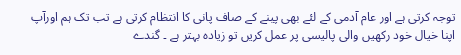توجہ کرتی ہے اور عام آدمی کے لئے بھی پینے کے صاف پانی کا انتظام کرتی ہے تب تک ہم اورآپ اپنا خیال خود رکھیں والی پالیسی پر عمل کریں تو زیادہ بہتر ہے ۔ گندے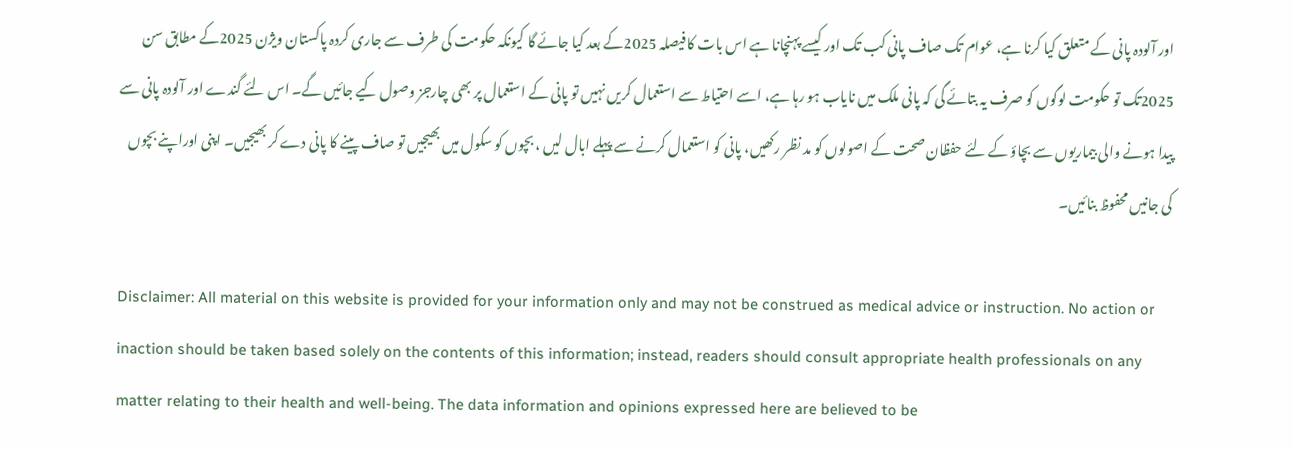اور آلودہ پانی کے متعلق کیا کرنا ہے، عوام تک صاف پانی کب تک اور کیسے پہنچانا ہے اس بات کا فیصلہ 2025کے بعد کیا جائے گا کیونکہ حکومت کی طرف سے جاری کردہ پاکستان ویژن 2025کے مطابق سن 2025تک تو حکومت لوگوں کو صرف یہ بتائے گی کہ پانی ملک میں نایاب ہو رہا ہے، اسے احتیاط سے استعمال کریں نہیں تو پانی کے استعمال پر بھی چارجز وصول کیے جائیں گے۔ اس لئے گندے اور آلودہ پانی سے پیدا ہونے والی بیماریوں سے بچاؤ کے لئے حفظان صحت کے اصولوں کو مد نظر رکھیں، پانی کو استعمال کرنے سے پہلے ابال لیں ، بچوں کو سکول میں بھیجیں تو صاف پینے کا پانی دے کر بھیجیں۔ اپنی اوراپنے بچوں کی جانیں محفوظ بنائیں۔

Disclaimer: All material on this website is provided for your information only and may not be construed as medical advice or instruction. No action or inaction should be taken based solely on the contents of this information; instead, readers should consult appropriate health professionals on any matter relating to their health and well-being. The data information and opinions expressed here are believed to be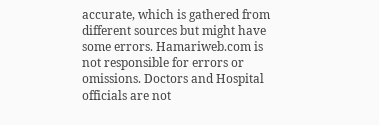accurate, which is gathered from different sources but might have some errors. Hamariweb.com is not responsible for errors or omissions. Doctors and Hospital officials are not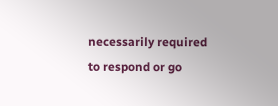necessarily required to respond or go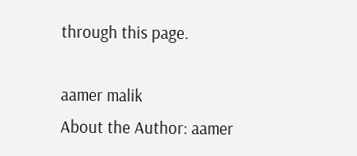through this page.

aamer malik
About the Author: aamer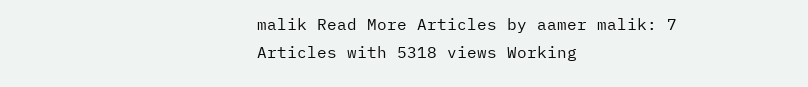malik Read More Articles by aamer malik: 7 Articles with 5318 views Working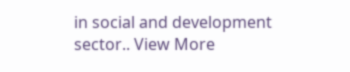in social and development sector.. View More